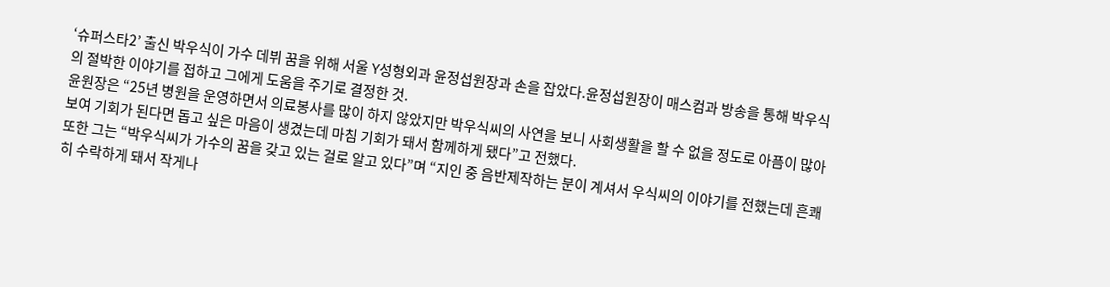‘슈퍼스타2’ 출신 박우식이 가수 데뷔 꿈을 위해 서울 Y성형외과 윤정섭원장과 손을 잡았다.윤정섭원장이 매스컴과 방송을 통해 박우식의 절박한 이야기를 접하고 그에게 도움을 주기로 결정한 것.
윤원장은 “25년 병원을 운영하면서 의료봉사를 많이 하지 않았지만 박우식씨의 사연을 보니 사회생활을 할 수 없을 정도로 아픔이 많아 보여 기회가 된다면 돕고 싶은 마음이 생겼는데 마침 기회가 돼서 함께하게 됐다”고 전했다.
또한 그는 “박우식씨가 가수의 꿈을 갖고 있는 걸로 알고 있다”며 “지인 중 음반제작하는 분이 계셔서 우식씨의 이야기를 전했는데 흔쾌히 수락하게 돼서 작게나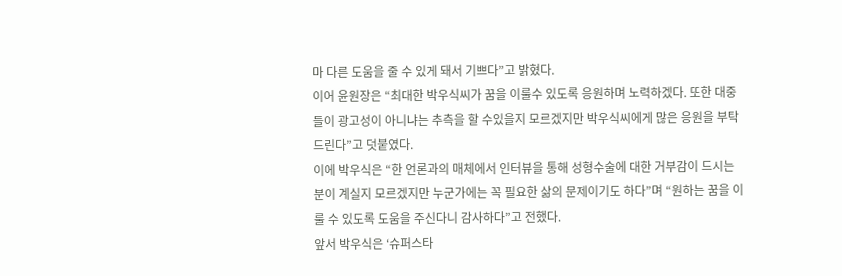마 다른 도움을 줄 수 있게 돼서 기쁘다”고 밝혔다.
이어 윤원장은 “최대한 박우식씨가 꿈을 이룰수 있도록 응원하며 노력하겠다. 또한 대중들이 광고성이 아니냐는 추측을 할 수있을지 모르겠지만 박우식씨에게 많은 응원을 부탁드린다”고 덧붙였다.
이에 박우식은 “한 언론과의 매체에서 인터뷰을 통해 성형수술에 대한 거부감이 드시는 분이 계실지 모르겠지만 누군가에는 꼭 필요한 삶의 문제이기도 하다”며 “원하는 꿈을 이룰 수 있도록 도움을 주신다니 감사하다”고 전했다.
앞서 박우식은 ‘슈퍼스타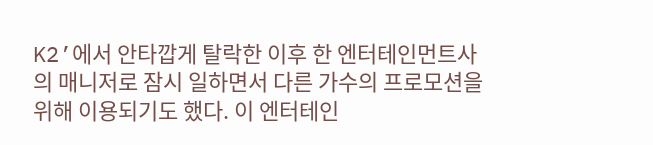K2’에서 안타깝게 탈락한 이후 한 엔터테인먼트사의 매니저로 잠시 일하면서 다른 가수의 프로모션을 위해 이용되기도 했다. 이 엔터테인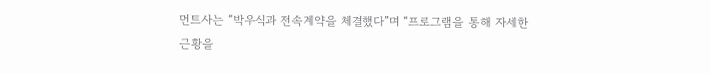먼트사는 “박우식과 전속계약을 체결했다”며 “프로그램을 통해 자세한 근황을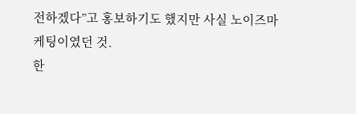전하겠다”고 홍보하기도 했지만 사실 노이즈마케팅이였던 것.
한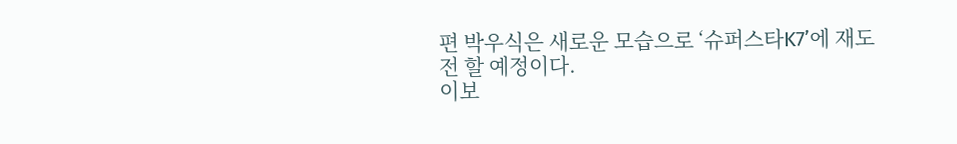편 박우식은 새로운 모습으로 ‘슈퍼스타K7’에 재도전 할 예정이다.
이보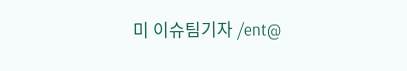미 이슈팀기자 /ent@